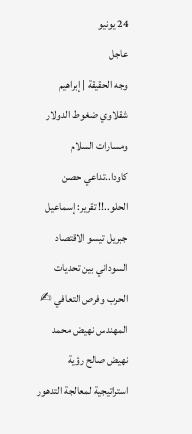24 يونيو
عاجل
وجه الحقيقة | إبراهيم شقلاوي ضغوط الدولار ومسارات السلام كاودا..تداعي حصن الحلو..!! تقرير: إسماعيل جبريل تيسو الاقتصاد السوداني بين تحديات الحرب وفرص التعافي ✍ المهندس نهيض محمد نهيض صالح رؤية استراتيجية لمعالجة التدهور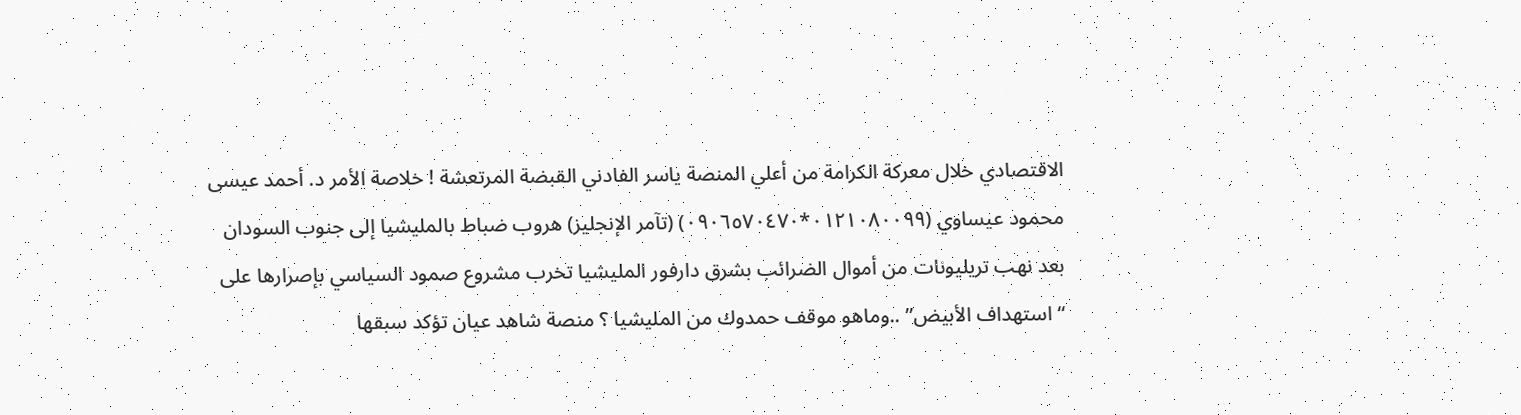الاقتصادي خلال معركة الكرامة من أعلي المنصة ياسر الفادني القبضة المرتعشة ! خلاصة الأمر د. أحمد عيسى محمود عيساوي (٠١٢١٠٨٠٠٩٩*٠٩٠٦٥٧٠٤٧٠) (تآمر الإنجليز) هروب ضباط بالمليشيا إلى جنوب السودان بعد نهب تريليونات من أموال الضرائب بشرق دارفور المليشيا تخرب مشروع صمود السياسي بإصرارها على “استهداف الأبيض” ..وماهو موقف حمدوك من المليشيا ؟ منصة شاهد عيان تؤكد سبقها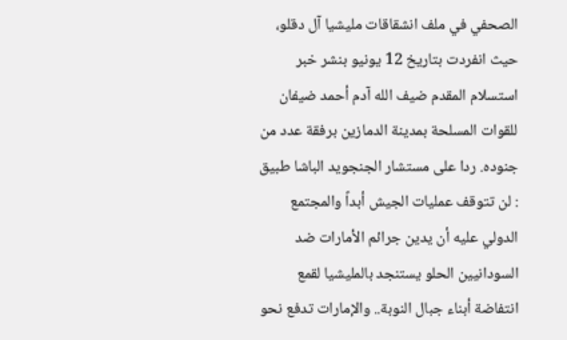الصحفي في ملف انشقاقات مليشيا آل دقلو، حيث انفردت بتاريخ 12 يونيو بنشر خبر استسلام المقدم ضيف الله آدم أحمد ضيفان للقوات المسلحة بمدينة الدمازين برفقة عدد من جنوده. ردا على مستشار الجنجويد الباشا طبيق : لن تتوقف عمليات الجيش أبداً والمجتمع الدولي عليه أن يدين جرائم الأمارات ضد السودانيين الحلو يستنجد بالمليشيا لقمع انتفاضة أبناء جبال النوبة.. والإمارات تدفع نحو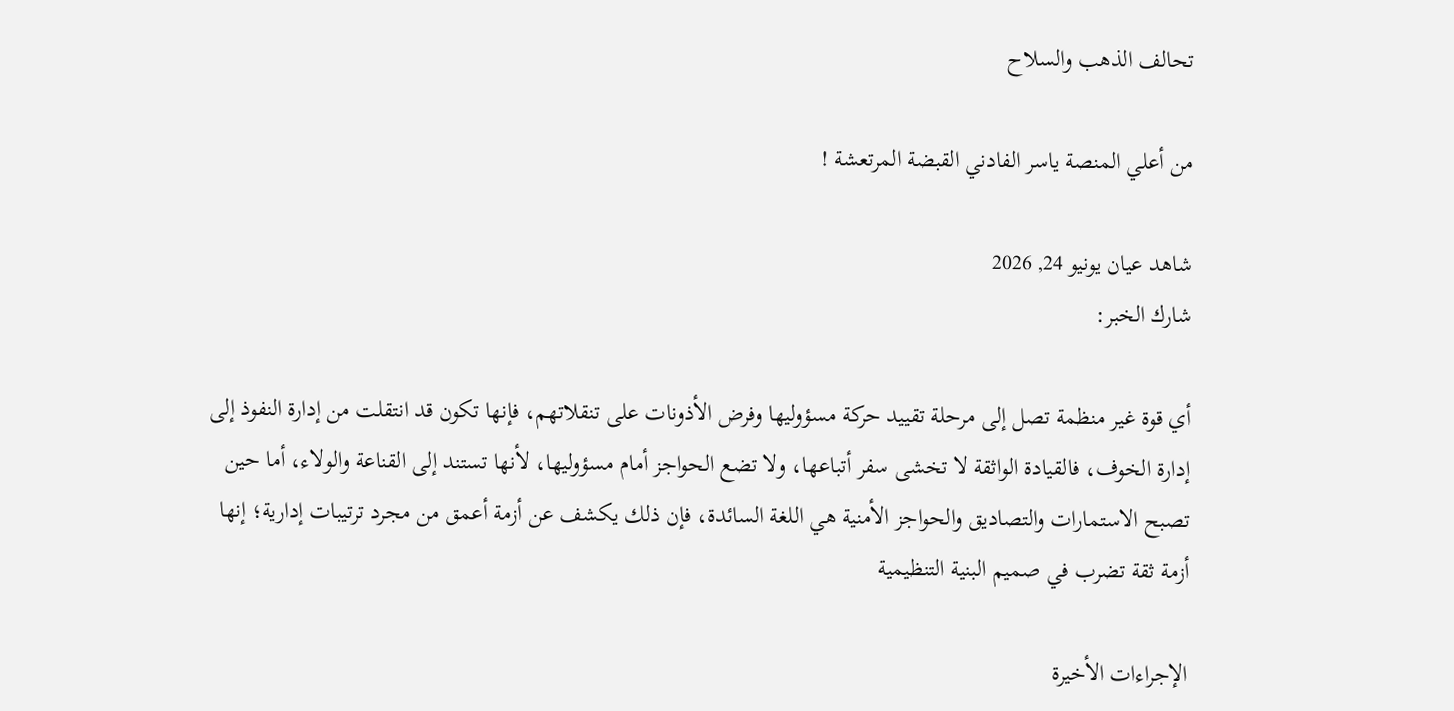تحالف الذهب والسلاح

من أعلي المنصة ياسر الفادني القبضة المرتعشة !

شاهد عيان يونيو 24, 2026
شارك الخبر:

أي قوة غير منظمة تصل إلى مرحلة تقييد حركة مسؤوليها وفرض الأذونات على تنقلاتهم، فإنها تكون قد انتقلت من إدارة النفوذ إلى إدارة الخوف، فالقيادة الواثقة لا تخشى سفر أتباعها، ولا تضع الحواجز أمام مسؤوليها، لأنها تستند إلى القناعة والولاء، أما حين تصبح الاستمارات والتصاديق والحواجز الأمنية هي اللغة السائدة، فإن ذلك يكشف عن أزمة أعمق من مجرد ترتيبات إدارية؛ إنها أزمة ثقة تضرب في صميم البنية التنظيمية

الإجراءات الأخيرة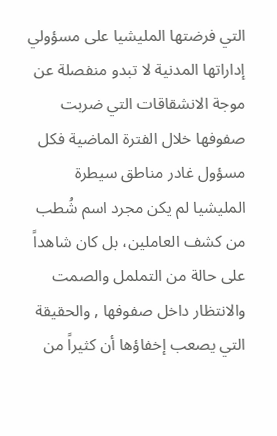التي فرضتها المليشيا على مسؤولي إداراتها المدنية لا تبدو منفصلة عن موجة الانشقاقات التي ضربت صفوفها خلال الفترة الماضية فكل مسؤول غادر مناطق سيطرة المليشيا لم يكن مجرد اسم شُطب من كشف العاملين، بل كان شاهداً على حالة من التململ والصمت والانتظار داخل صفوفها , والحقيقة التي يصعب إخفاؤها أن كثيراً من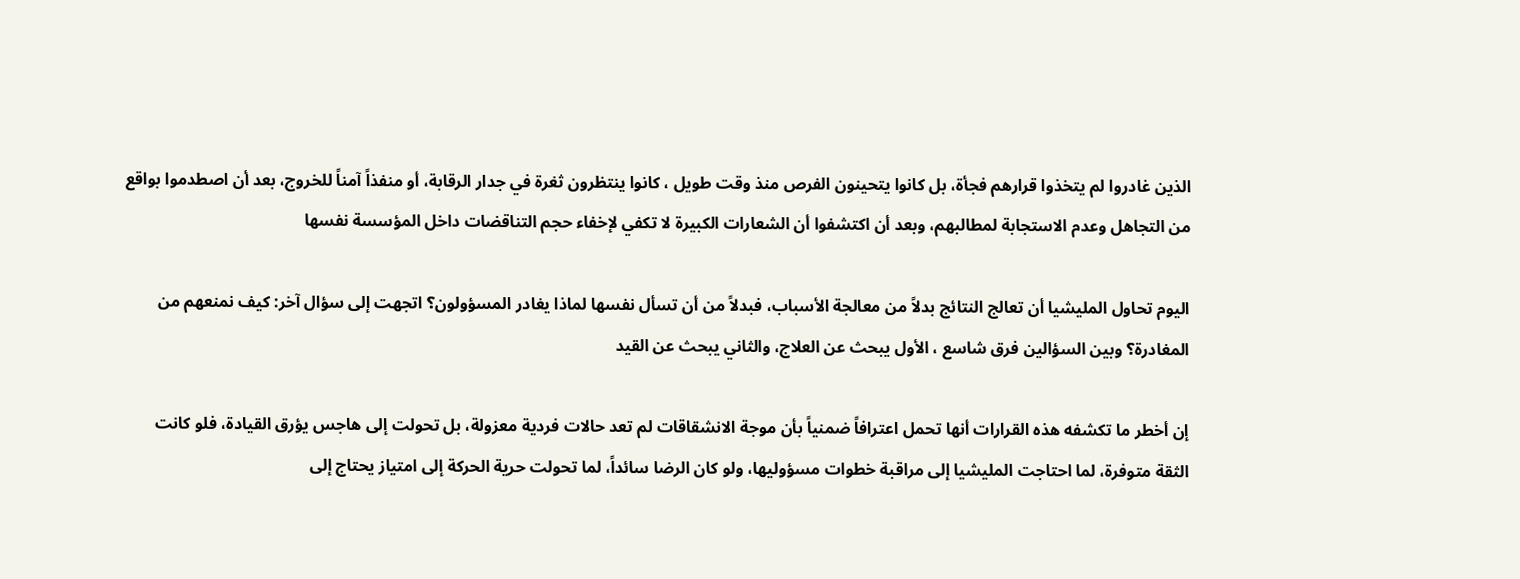الذين غادروا لم يتخذوا قرارهم فجأة، بل كانوا يتحينون الفرص منذ وقت طويل ، كانوا ينتظرون ثغرة في جدار الرقابة، أو منفذاً آمناً للخروج، بعد أن اصطدموا بواقع من التجاهل وعدم الاستجابة لمطالبهم، وبعد أن اكتشفوا أن الشعارات الكبيرة لا تكفي لإخفاء حجم التناقضات داخل المؤسسة نفسها

اليوم تحاول المليشيا أن تعالج النتائج بدلاً من معالجة الأسباب، فبدلاً من أن تسأل نفسها لماذا يغادر المسؤولون؟ اتجهت إلى سؤال آخر: كيف نمنعهم من المغادرة؟ وبين السؤالين فرق شاسع ، الأول يبحث عن العلاج، والثاني يبحث عن القيد

إن أخطر ما تكشفه هذه القرارات أنها تحمل اعترافاً ضمنياً بأن موجة الانشقاقات لم تعد حالات فردية معزولة، بل تحولت إلى هاجس يؤرق القيادة، فلو كانت الثقة متوفرة، لما احتاجت المليشيا إلى مراقبة خطوات مسؤوليها، ولو كان الرضا سائداً، لما تحولت حرية الحركة إلى امتياز يحتاج إلى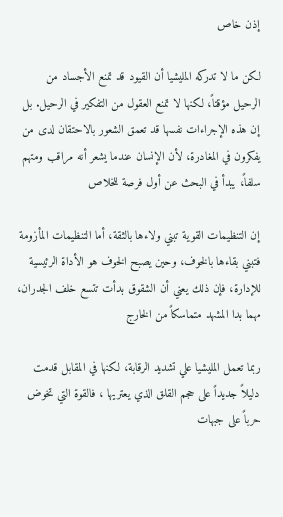إذن خاص

لكن ما لا تدركه المليشيا أن القيود قد تمنع الأجساد من الرحيل مؤقتاً، لكنها لا تمنع العقول من التفكير في الرحيل. بل إن هذه الإجراءات نفسها قد تعمق الشعور بالاحتقان لدى من يفكرون في المغادرة، لأن الإنسان عندما يشعر أنه مراقب ومتهم سلفاً، يبدأ في البحث عن أول فرصة للخلاص

إن التنظيمات القوية تبني ولاءها بالثقة، أما التنظيمات المأزومة فتبني بقاءها بالخوف، وحين يصبح الخوف هو الأداة الرئيسية للإدارة، فإن ذلك يعني أن الشقوق بدأت تتسع خلف الجدران، مهما بدا المشهد متماسكاً من الخارج

ربما تعمل المليشيا علي تشديد الرقابة، لكنها في المقابل قدمت دليلاً جديداً على حجم القلق الذي يعتريها ، فالقوة التي تخوض حرباً على جبهات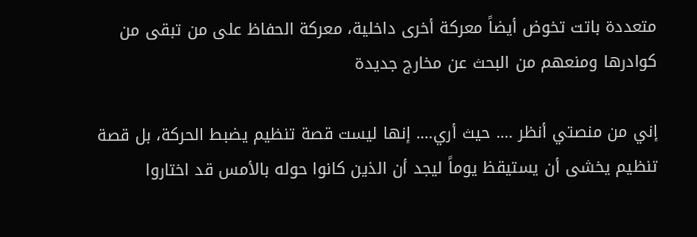متعددة باتت تخوض أيضاً معركة أخرى داخلية، معركة الحفاظ على من تبقى من كوادرها ومنعهم من البحث عن مخارج جديدة

إني من منصتي أنظر …. حيث أري…. إنها ليست قصة تنظيم يضبط الحركة، بل قصة تنظيم يخشى أن يستيقظ يوماً ليجد أن الذين كانوا حوله بالأمس قد اختاروا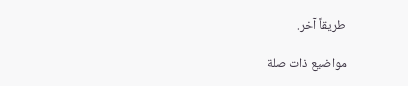طريقاً آخر.

مواضيع ذات صلة